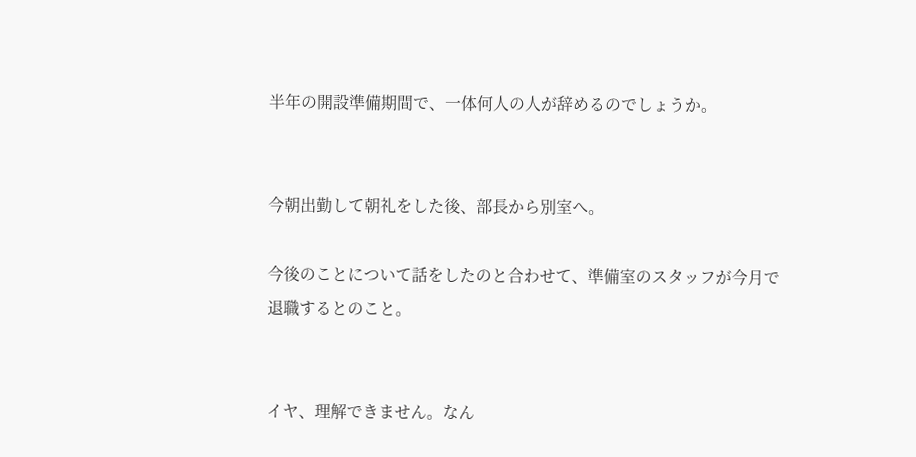半年の開設準備期間で、一体何人の人が辞めるのでしょうか。


今朝出勤して朝礼をした後、部長から別室へ。

今後のことについて話をしたのと合わせて、準備室のスタッフが今月で退職するとのこと。


イヤ、理解できません。なん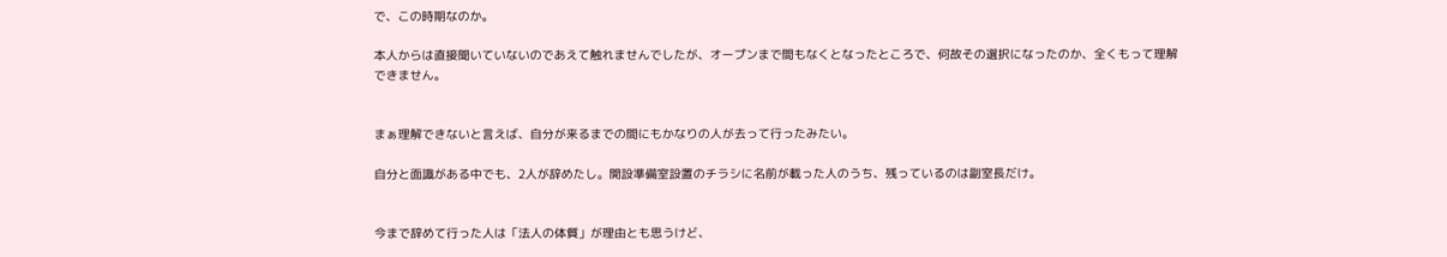で、この時期なのか。

本人からは直接聞いていないのであえて触れませんでしたが、オープンまで間もなくとなったところで、何故その選択になったのか、全くもって理解できません。


まぁ理解できないと言えば、自分が来るまでの間にもかなりの人が去って行ったみたい。

自分と面識がある中でも、2人が辞めたし。開設準備室設置のチラシに名前が載った人のうち、残っているのは副室長だけ。


今まで辞めて行った人は「法人の体質」が理由とも思うけど、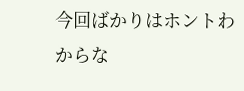今回ばかりはホントわからな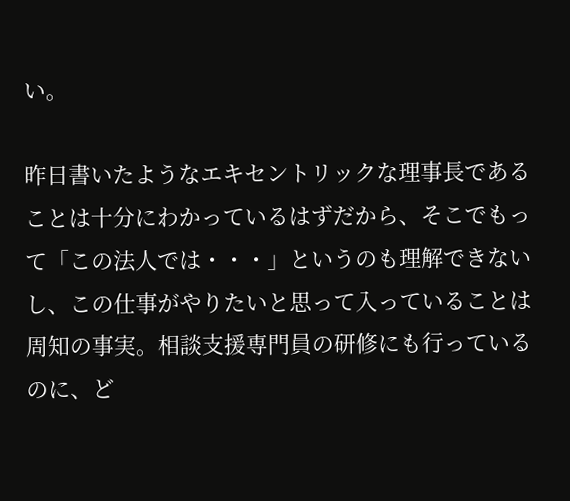い。

昨日書いたようなエキセントリックな理事長であることは十分にわかっているはずだから、そこでもって「この法人では・・・」というのも理解できないし、この仕事がやりたいと思って入っていることは周知の事実。相談支援専門員の研修にも行っているのに、ど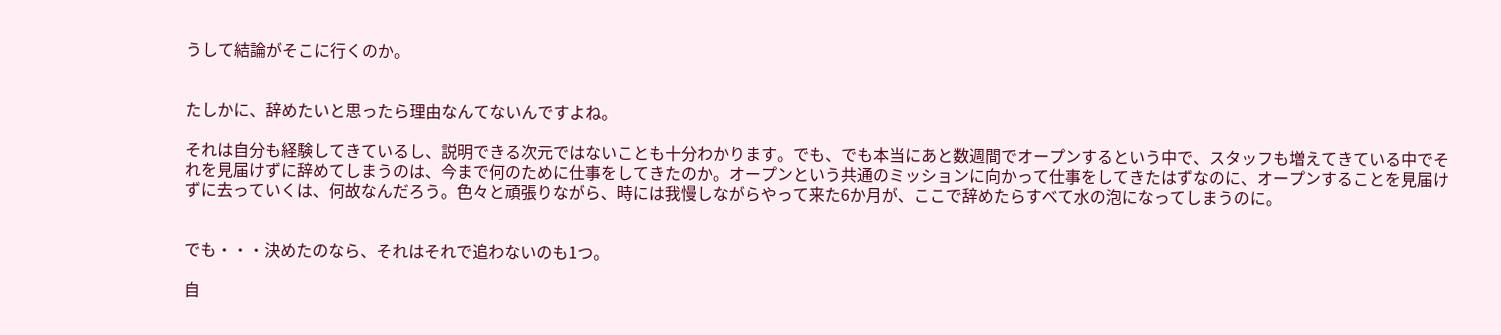うして結論がそこに行くのか。


たしかに、辞めたいと思ったら理由なんてないんですよね。

それは自分も経験してきているし、説明できる次元ではないことも十分わかります。でも、でも本当にあと数週間でオープンするという中で、スタッフも増えてきている中でそれを見届けずに辞めてしまうのは、今まで何のために仕事をしてきたのか。オープンという共通のミッションに向かって仕事をしてきたはずなのに、オープンすることを見届けずに去っていくは、何故なんだろう。色々と頑張りながら、時には我慢しながらやって来た6か月が、ここで辞めたらすべて水の泡になってしまうのに。


でも・・・決めたのなら、それはそれで追わないのも1つ。

自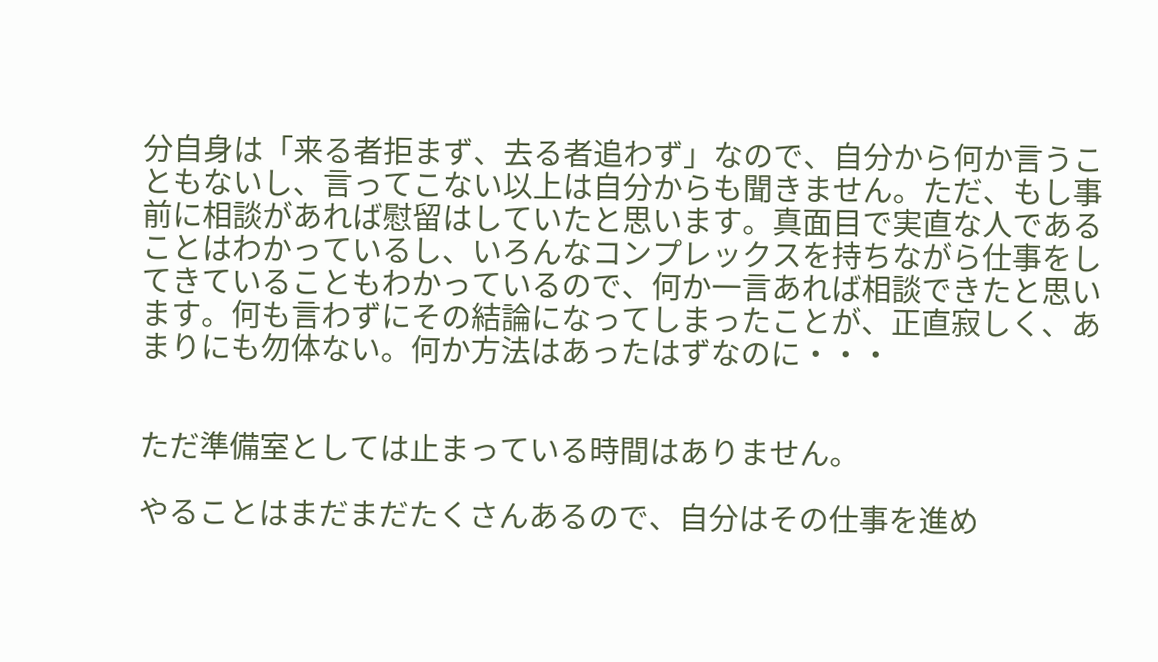分自身は「来る者拒まず、去る者追わず」なので、自分から何か言うこともないし、言ってこない以上は自分からも聞きません。ただ、もし事前に相談があれば慰留はしていたと思います。真面目で実直な人であることはわかっているし、いろんなコンプレックスを持ちながら仕事をしてきていることもわかっているので、何か一言あれば相談できたと思います。何も言わずにその結論になってしまったことが、正直寂しく、あまりにも勿体ない。何か方法はあったはずなのに・・・


ただ準備室としては止まっている時間はありません。

やることはまだまだたくさんあるので、自分はその仕事を進め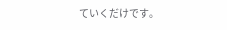ていくだけです。